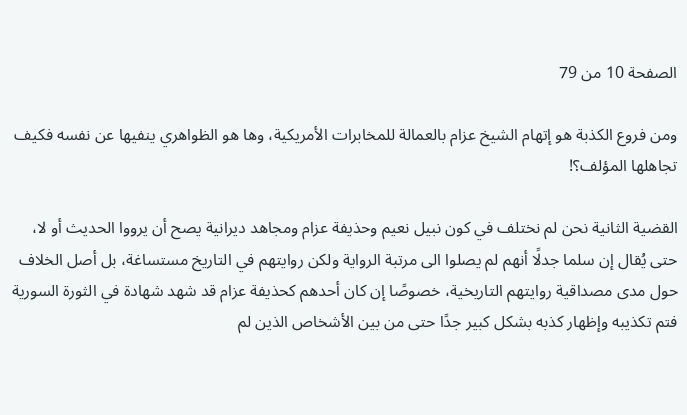الصفحة 10 من 79

ومن فروع الكذبة هو إتهام الشيخ عزام بالعمالة للمخابرات الأمريكية، وها هو الظواهري ينفيها عن نفسه فكيف تجاهلها المؤلف؟!

القضية الثانية نحن لم نختلف في كون نبيل نعيم وحذيفة عزام ومجاهد ديرانية يصح أن يرووا الحديث أو لا، حتى يُقال إن سلما جدلًا أنهم لم يصلوا الى مرتبة الرواية ولكن روايتهم في التاريخ مستساغة، بل أصل الخلاف حول مدى مصداقية روايتهم التاريخية، خصوصًا إن كان أحدهم كحذيفة عزام قد شهد شهادة في الثورة السورية فتم تكذيبه وإظهار كذبه بشكل كبير جدًا حتى من بين الأشخاص الذين لم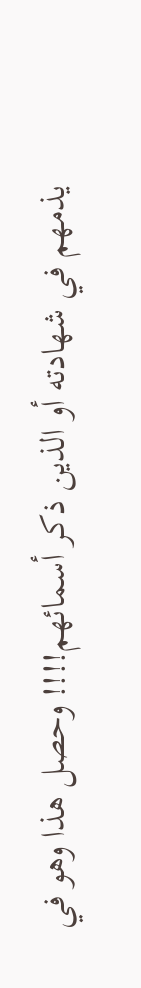يذمهم في شهادته أو الذين ذكر أسمائهم!!!! وحصل هذا وهو في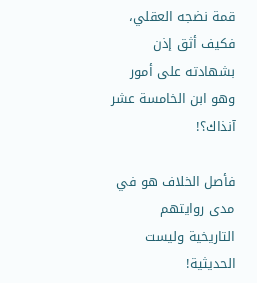قمة نضجه العقلي، فكيف أثق إذن بشهادته على أمور وهو ابن الخامسة عشر آنذاك؟!

فأصل الخلاف هو في مدى روايتهم التاريخية وليست الحديثية!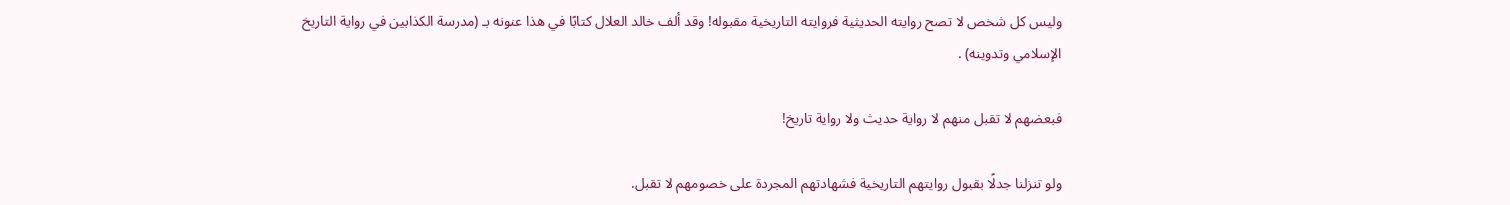وليس كل شخص لا تصح روايته الحديثية فروايته التاريخية مقبوله! وقد ألف خالد العلال كتابًا في هذا عنونه بـ (مدرسة الكذابين في رواية التاريخ الإسلامي وتدوينه) .

فبعضهم لا تقبل منهم لا رواية حديث ولا رواية تاريخ!

ولو تنزلنا جدلًا بقبول روايتهم التاريخية فشهادتهم المجردة على خصومهم لا تقبل.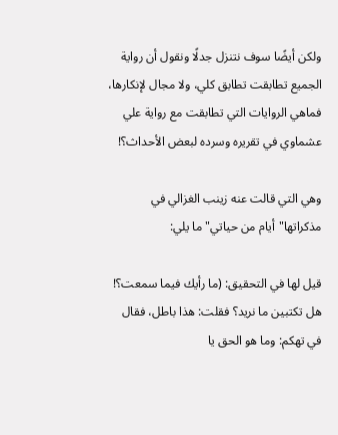ولكن أيضًا سوف نتنزل جدلًا ونقول أن رواية الجميع تطابقت تطابق كلي، ولا مجال لإنكارها، فماهي الروايات التي تطابقت مع رواية علي عشماوي في تقريره وسرده لبعض الأحداث؟!

وهي التي قالت عنه زينب الغزالي في مذكراتها"أيام من حياتي"ما يلي:

قيل لها في التحقيق: (ما رأيك فيما سمعت؟! هل تكتبين ما نريد؟ فقلت: هذا باطل، فقال في تهكم: وما هو الحق يا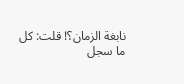نابغة الزمان؟! قلت: كل ما سجل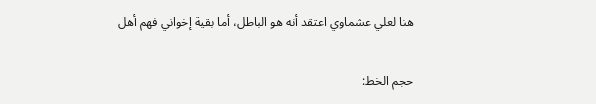هنا لعلي عشماوي اعتقد أنه هو الباطل، أما بقية إخواني فهم أهل

حجم الخط: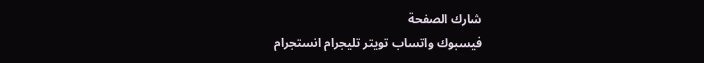شارك الصفحة
فيسبوك واتساب تويتر تليجرام انستجرام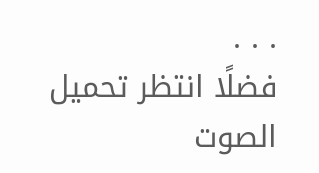. . .
فضلًا انتظر تحميل الصوت